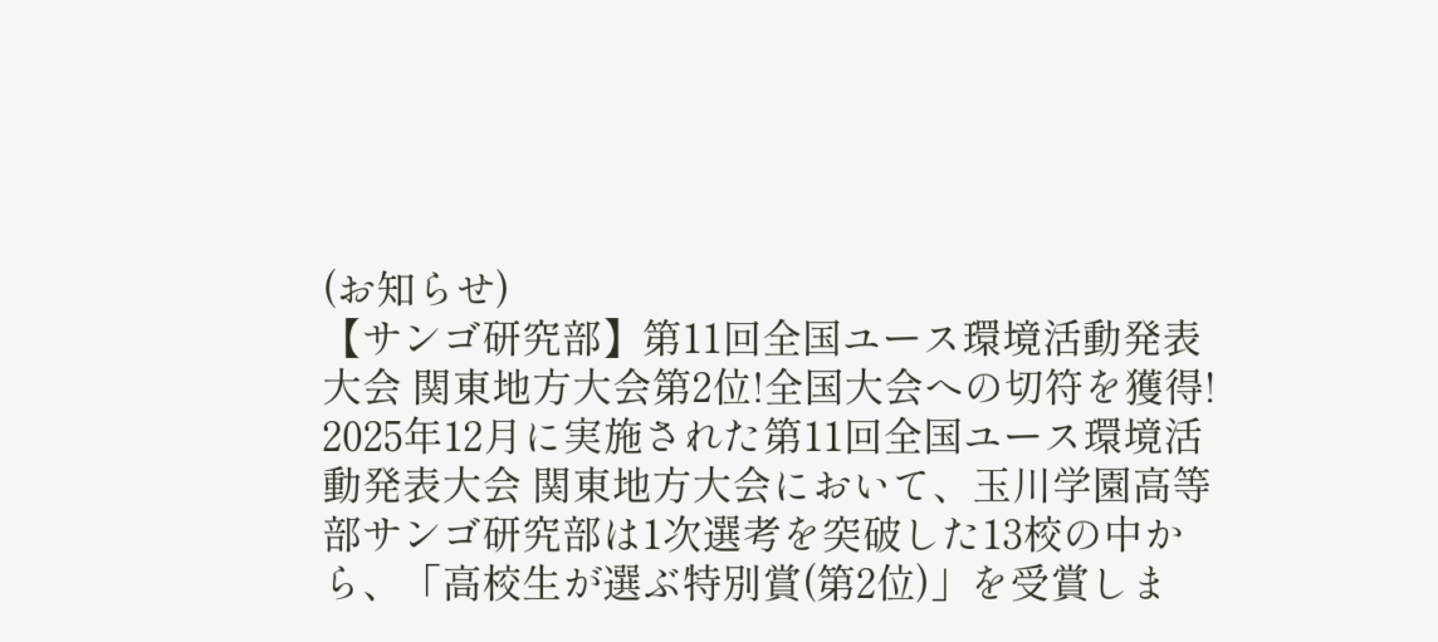(お知らせ)
【サンゴ研究部】第11回全国ユース環境活動発表大会 関東地方大会第2位!全国大会への切符を獲得!
2025年12月に実施された第11回全国ユース環境活動発表大会 関東地方大会において、玉川学園高等部サンゴ研究部は1次選考を突破した13校の中から、「高校生が選ぶ特別賞(第2位)」を受賞しま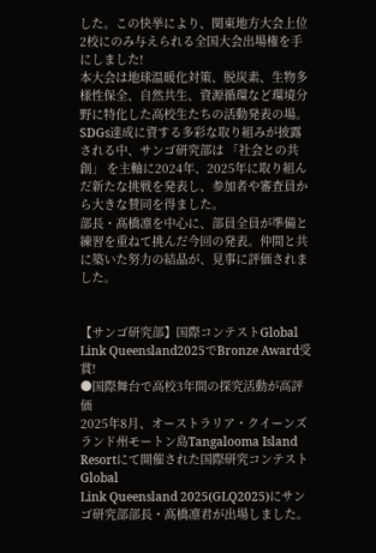した。この快挙により、関東地方大会上位2校にのみ与えられる全国大会出場権を手にしました!
本大会は地球温暖化対策、脱炭素、生物多様性保全、自然共生、資源循環など環境分野に特化した高校生たちの活動発表の場。SDGs達成に資する多彩な取り組みが披露される中、サンゴ研究部は 「社会との共創」 を主軸に2024年、2025年に取り組んだ新たな挑戦を発表し、参加者や審査員から大きな賛同を得ました。
部長・髙橋凛を中心に、部員全員が準備と練習を重ねて挑んだ今回の発表。仲間と共に築いた努力の結晶が、見事に評価されました。


【サンゴ研究部】国際コンテストGlobal Link Queensland2025でBronze Award受賞!
●国際舞台で高校3年間の探究活動が高評価
2025年8月、オーストラリア・クイーンズランド州モートン島Tangalooma Island Resortにて開催された国際研究コンテストGlobal
Link Queensland 2025(GLQ2025)にサンゴ研究部部長・髙橋凛君が出場しました。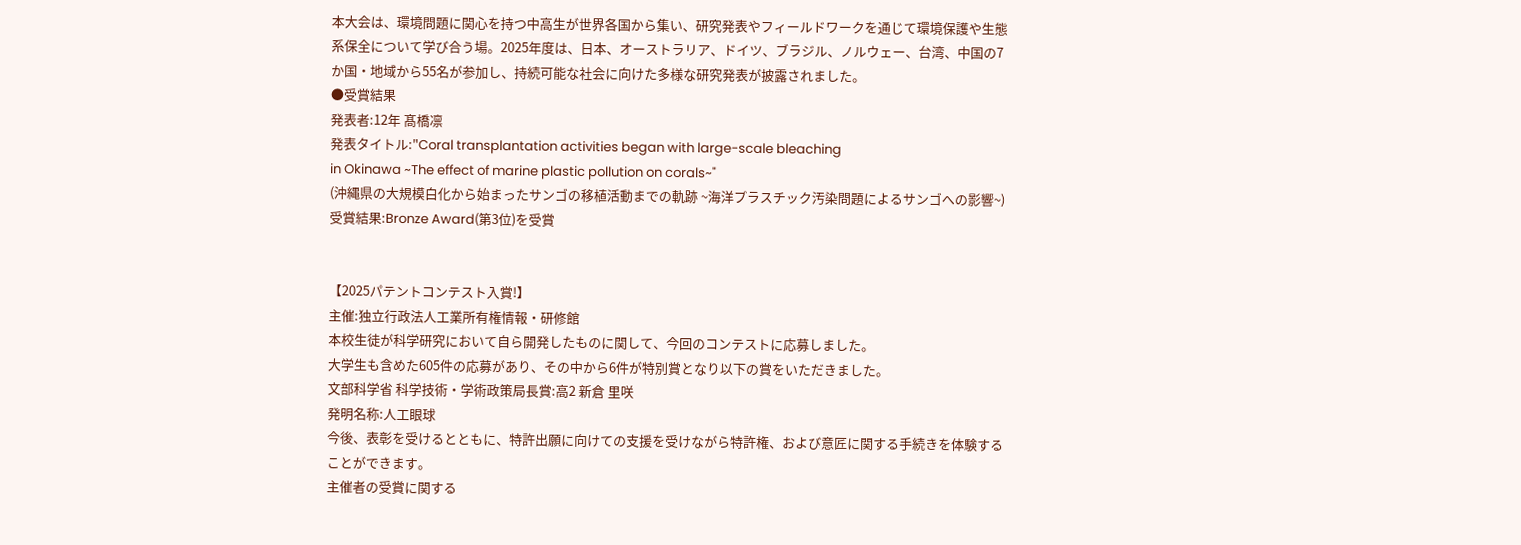本大会は、環境問題に関心を持つ中高生が世界各国から集い、研究発表やフィールドワークを通じて環境保護や生態系保全について学び合う場。2025年度は、日本、オーストラリア、ドイツ、ブラジル、ノルウェー、台湾、中国の7か国・地域から55名が参加し、持続可能な社会に向けた多様な研究発表が披露されました。
●受賞結果
発表者:12年 髙橋凛
発表タイトル:"Coral transplantation activities began with large-scale bleaching
in Okinawa ~The effect of marine plastic pollution on corals~"
(沖縄県の大規模白化から始まったサンゴの移植活動までの軌跡 ~海洋プラスチック汚染問題によるサンゴへの影響~)
受賞結果:Bronze Award(第3位)を受賞


【2025パテントコンテスト入賞!】
主催:独立行政法人工業所有権情報・研修館
本校生徒が科学研究において自ら開発したものに関して、今回のコンテストに応募しました。
大学生も含めた605件の応募があり、その中から6件が特別賞となり以下の賞をいただきました。
文部科学省 科学技術・学術政策局長賞:高2 新倉 里咲
発明名称:人工眼球
今後、表彰を受けるとともに、特許出願に向けての支援を受けながら特許権、および意匠に関する手続きを体験することができます。
主催者の受賞に関する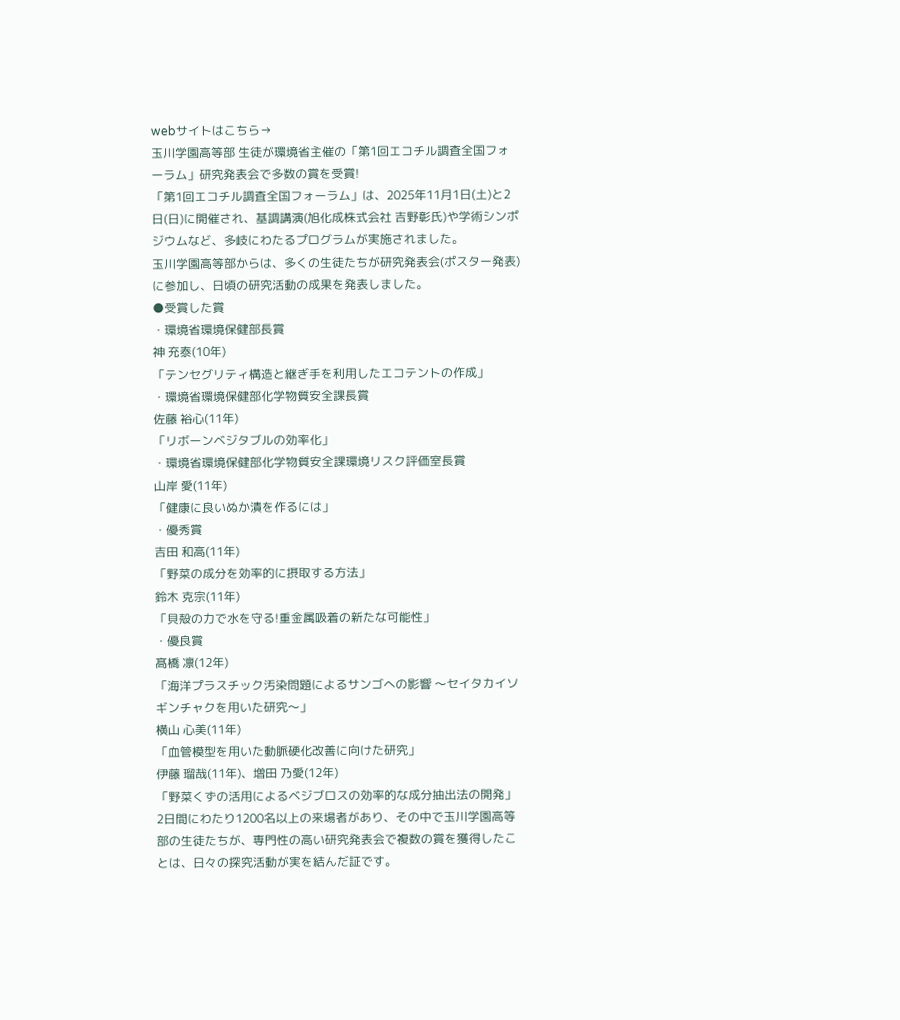webサイトはこちら→
玉川学園高等部 生徒が環境省主催の「第1回エコチル調査全国フォーラム」研究発表会で多数の賞を受賞!
「第1回エコチル調査全国フォーラム」は、2025年11月1日(土)と2日(日)に開催され、基調講演(旭化成株式会社 吉野彰氏)や学術シンポジウムなど、多岐にわたるプログラムが実施されました。
玉川学園高等部からは、多くの生徒たちが研究発表会(ポスター発表)に参加し、日頃の研究活動の成果を発表しました。
●受賞した賞
・環境省環境保健部長賞
神 充泰(10年)
「テンセグリティ構造と継ぎ手を利用したエコテントの作成」
・環境省環境保健部化学物質安全課長賞
佐藤 裕心(11年)
「リボーンベジタブルの効率化」
・環境省環境保健部化学物質安全課環境リスク評価室長賞
山岸 愛(11年)
「健康に良いぬか漬を作るには」
・優秀賞
吉田 和高(11年)
「野菜の成分を効率的に摂取する⽅法」
鈴木 克宗(11年)
「貝殻の力で水を守る!重金属吸着の新たな可能性」
・優良賞
髙橋 凛(12年)
「海洋プラスチック汚染問題によるサンゴへの影響 〜セイタカイソギンチャクを用いた研究〜」
横山 心美(11年)
「⾎管模型を⽤いた動脈硬化改善に向けた研究」
伊藤 瑠哉(11年)、増田 乃愛(12年)
「野菜くずの活用によるベジブロスの効率的な成分抽出法の開発」
2日間にわたり1200名以上の来場者があり、その中で玉川学園高等部の生徒たちが、専門性の高い研究発表会で複数の賞を獲得したことは、日々の探究活動が実を結んだ証です。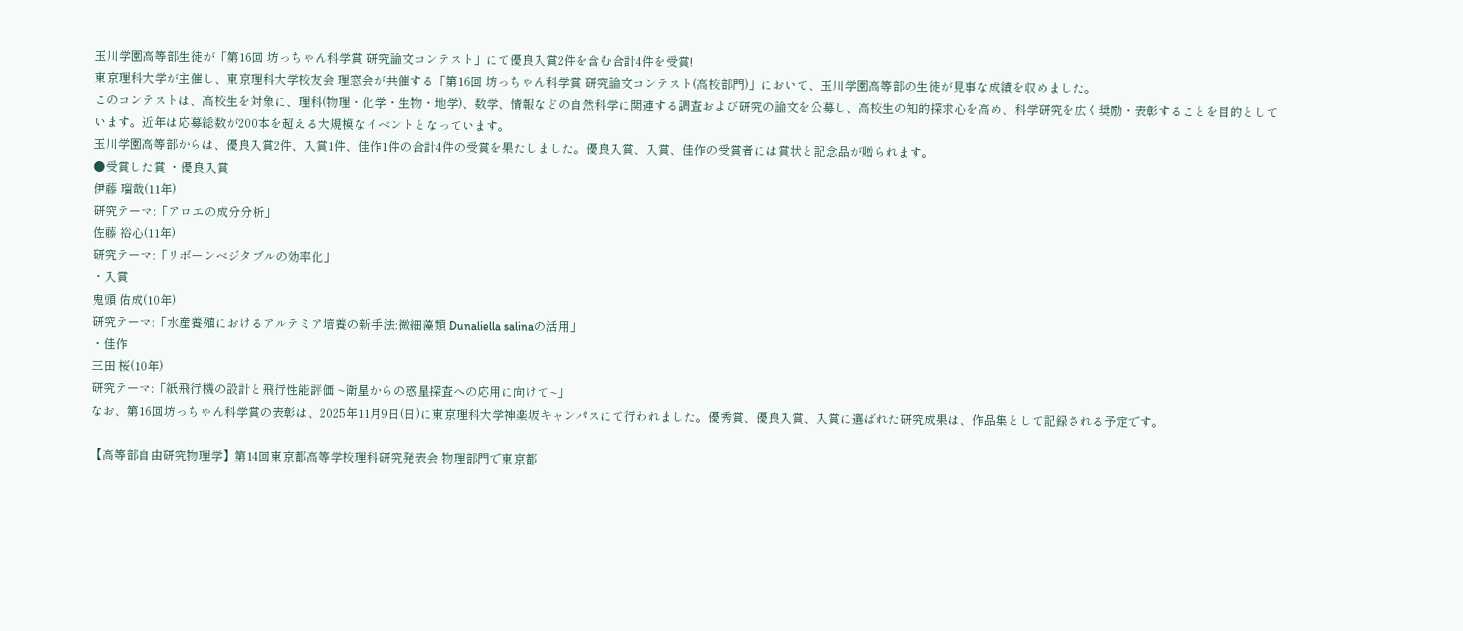玉川学園高等部生徒が「第16回 坊っちゃん科学賞 研究論文コンテスト」にて優良入賞2件を含む合計4件を受賞!
東京理科大学が主催し、東京理科大学校友会 理窓会が共催する「第16回 坊っちゃん科学賞 研究論文コンテスト(高校部門)」において、玉川学園高等部の生徒が見事な成績を収めました。
このコンテストは、高校生を対象に、理科(物理・化学・生物・地学)、数学、情報などの自然科学に関連する調査および研究の論文を公募し、高校生の知的探求心を高め、科学研究を広く奨励・表彰することを目的としています。近年は応募総数が200本を超える大規模なイベントとなっています。
玉川学園高等部からは、優良入賞2件、入賞1件、佳作1件の合計4件の受賞を果たしました。優良入賞、入賞、佳作の受賞者には賞状と記念品が贈られます。
●受賞した賞 ・優良入賞
伊藤 瑠哉(11年)
研究テーマ:「アロエの成分分析」
佐藤 裕心(11年)
研究テーマ:「リボーンベジタブルの効率化」
・入賞
鬼頭 佑成(10年)
研究テーマ:「水産養殖におけるアルテミア培養の新手法:微細藻類 Dunaliella salinaの活用」
・佳作
三田 桜(10年)
研究テーマ:「紙飛行機の設計と飛行性能評価 ~衛星からの惑星探査への応用に向けて~」
なお、第16回坊っちゃん科学賞の表彰は、2025年11月9日(日)に東京理科大学神楽坂キャンパスにて行われました。優秀賞、優良入賞、入賞に選ばれた研究成果は、作品集として記録される予定です。

【高等部自由研究物理学】第14回東京都高等学校理科研究発表会 物理部門で東京都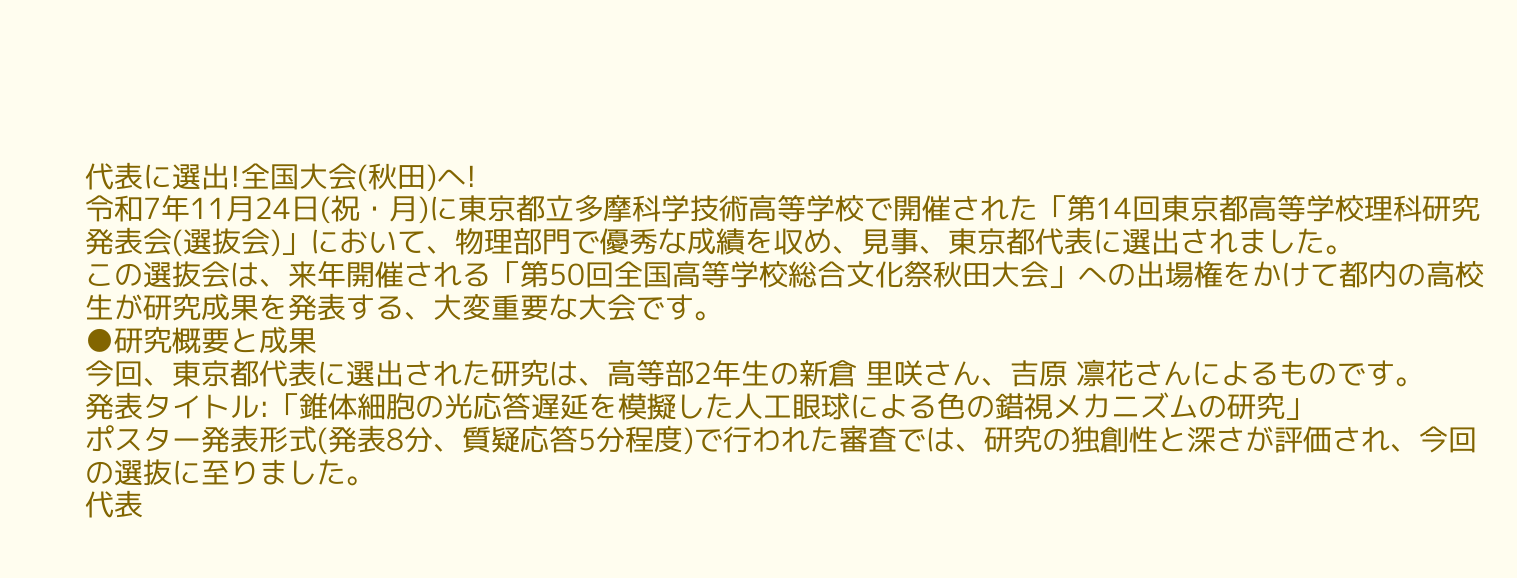代表に選出!全国大会(秋田)へ!
令和7年11月24日(祝・月)に東京都立多摩科学技術高等学校で開催された「第14回東京都高等学校理科研究発表会(選抜会)」において、物理部門で優秀な成績を収め、見事、東京都代表に選出されました。
この選抜会は、来年開催される「第50回全国高等学校総合文化祭秋田大会」への出場権をかけて都内の高校生が研究成果を発表する、大変重要な大会です。
●研究概要と成果
今回、東京都代表に選出された研究は、高等部2年生の新倉 里咲さん、吉原 凛花さんによるものです。
発表タイトル:「錐体細胞の光応答遅延を模擬した人工眼球による色の錯視メカニズムの研究」
ポスター発表形式(発表8分、質疑応答5分程度)で行われた審査では、研究の独創性と深さが評価され、今回の選抜に至りました。
代表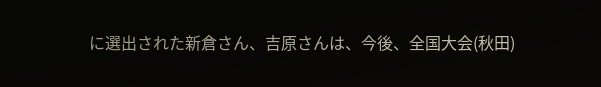に選出された新倉さん、吉原さんは、今後、全国大会(秋田)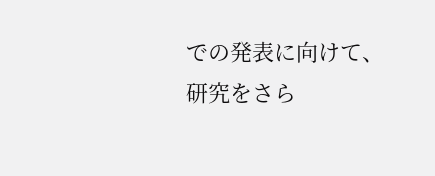での発表に向けて、研究をさら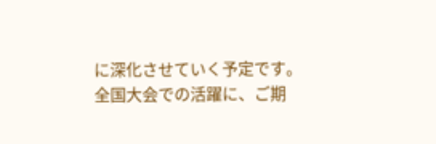に深化させていく予定です。
全国大会での活躍に、ご期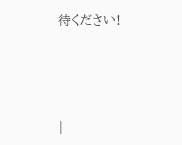待ください!




|